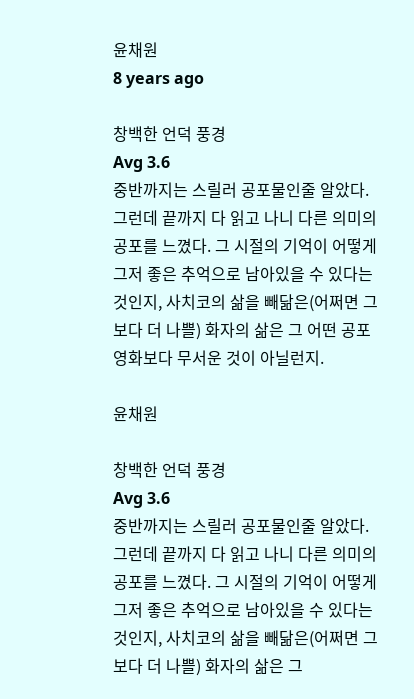윤채원
8 years ago

창백한 언덕 풍경
Avg 3.6
중반까지는 스릴러 공포물인줄 알았다. 그런데 끝까지 다 읽고 나니 다른 의미의 공포를 느꼈다. 그 시절의 기억이 어떻게 그저 좋은 추억으로 남아있을 수 있다는 것인지, 사치코의 삶을 빼닮은(어쩌면 그보다 더 나쁠) 화자의 삶은 그 어떤 공포 영화보다 무서운 것이 아닐런지.

윤채원

창백한 언덕 풍경
Avg 3.6
중반까지는 스릴러 공포물인줄 알았다. 그런데 끝까지 다 읽고 나니 다른 의미의 공포를 느꼈다. 그 시절의 기억이 어떻게 그저 좋은 추억으로 남아있을 수 있다는 것인지, 사치코의 삶을 빼닮은(어쩌면 그보다 더 나쁠) 화자의 삶은 그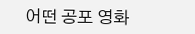어떤 공포 영화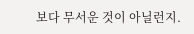보다 무서운 것이 아닐런지.